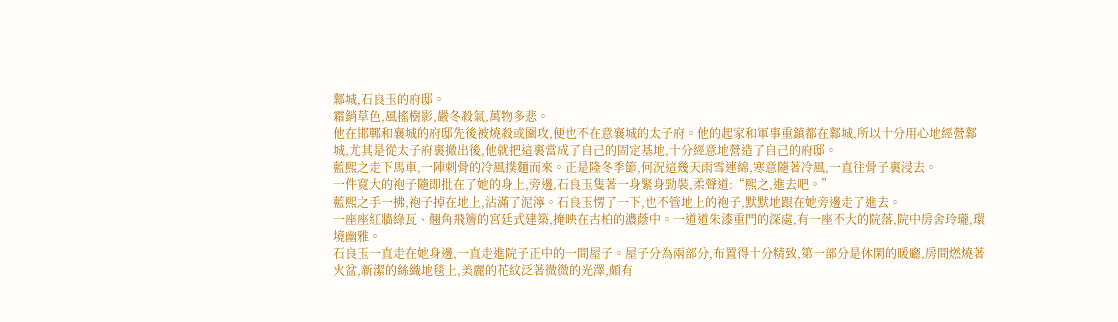鄴城,石良玉的府邸。
霜銷草色,風搖樹影,嚴冬殺氣,萬物多悲。
他在邯鄲和襄城的府邸先後被燒殺或圍攻,便也不在意襄城的太子府。他的起家和軍事重鎮都在鄴城,所以十分用心地經營鄴城,尤其是從太子府裏撤出後,他就把這裏當成了自己的固定基地,十分經意地營造了自己的府邸。
藍熙之走下馬車,一陣刺骨的冷風撲麵而來。正是隆冬季節,何況這幾天雨雪連綿,寒意隨著冷風,一直往骨子裏浸去。
一件寬大的袍子隨即批在了她的身上,旁邊,石良玉隻著一身緊身勁裝,柔聲道:“熙之,進去吧。”
藍熙之手一拂,袍子掉在地上,沾滿了泥濘。石良玉愣了一下,也不管地上的袍子,默默地跟在她旁邊走了進去。
一座座紅牆綠瓦、翹角飛簷的宮廷式建築,掩映在古柏的濃蔭中。一道道朱漆重門的深處,有一座不大的院落,院中房舍玲瓏,環境幽雅。
石良玉一直走在她身邊,一直走進院子正中的一間屋子。屋子分為兩部分,布置得十分精致,第一部分是休閑的暖廳,房間燃燒著火盆,新潔的絲織地毯上,美麗的花紋泛著微微的光澤,頗有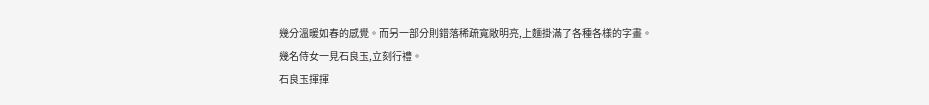幾分溫暖如春的感覺。而另一部分則錯落稀疏寬敞明亮,上麵掛滿了各種各樣的字畫。
幾名侍女一見石良玉,立刻行禮。
石良玉揮揮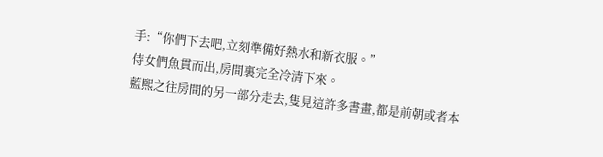手:“你們下去吧,立刻準備好熱水和新衣服。”
侍女們魚貫而出,房間裏完全冷清下來。
藍熙之往房間的另一部分走去,隻見這許多書畫,都是前朝或者本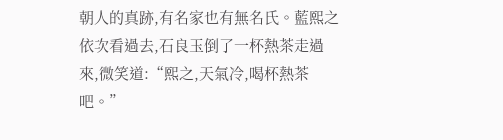朝人的真跡,有名家也有無名氏。藍熙之依次看過去,石良玉倒了一杯熱茶走過來,微笑道:“熙之,天氣冷,喝杯熱茶吧。”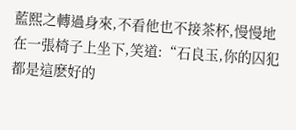藍熙之轉過身來,不看他也不接茶杯,慢慢地在一張椅子上坐下,笑道:“石良玉,你的囚犯都是這麽好的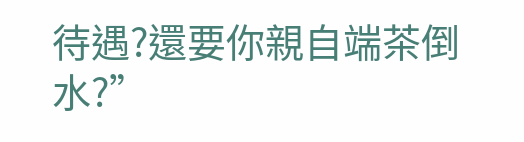待遇?還要你親自端茶倒水?”